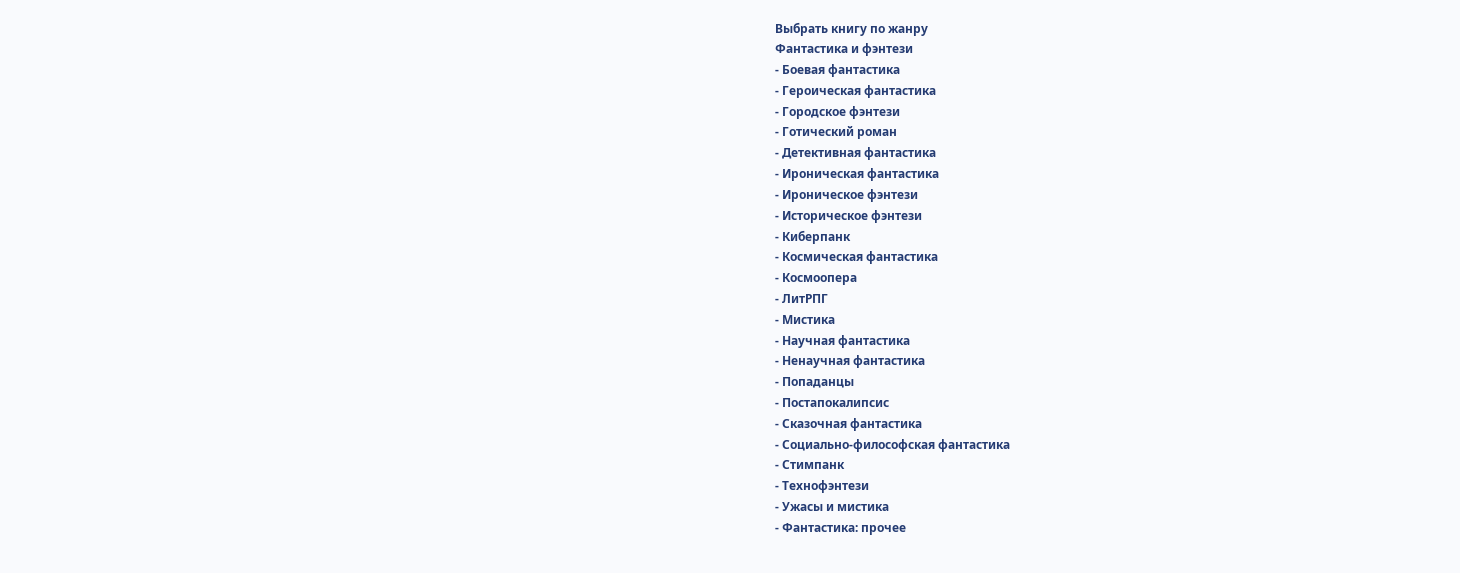Выбрать книгу по жанру
Фантастика и фэнтези
- Боевая фантастика
- Героическая фантастика
- Городское фэнтези
- Готический роман
- Детективная фантастика
- Ироническая фантастика
- Ироническое фэнтези
- Историческое фэнтези
- Киберпанк
- Космическая фантастика
- Космоопера
- ЛитРПГ
- Мистика
- Научная фантастика
- Ненаучная фантастика
- Попаданцы
- Постапокалипсис
- Сказочная фантастика
- Социально-философская фантастика
- Стимпанк
- Технофэнтези
- Ужасы и мистика
- Фантастика: прочее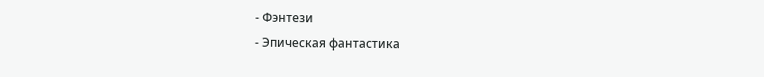- Фэнтези
- Эпическая фантастика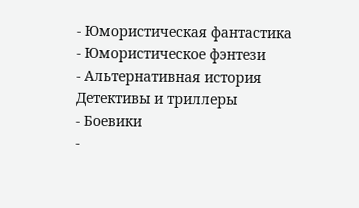- Юмористическая фантастика
- Юмористическое фэнтези
- Альтернативная история
Детективы и триллеры
- Боевики
-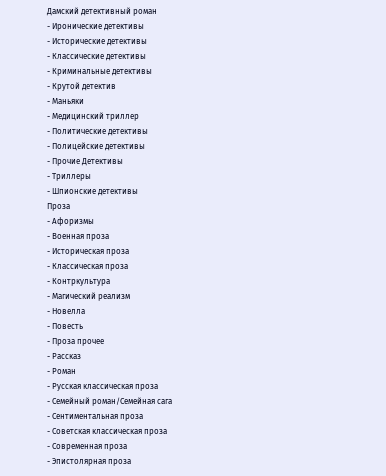Дамский детективный роман
- Иронические детективы
- Исторические детективы
- Классические детективы
- Криминальные детективы
- Крутой детектив
- Маньяки
- Медицинский триллер
- Политические детективы
- Полицейские детективы
- Прочие Детективы
- Триллеры
- Шпионские детективы
Проза
- Афоризмы
- Военная проза
- Историческая проза
- Классическая проза
- Контркультура
- Магический реализм
- Новелла
- Повесть
- Проза прочее
- Рассказ
- Роман
- Русская классическая проза
- Семейный роман/Семейная сага
- Сентиментальная проза
- Советская классическая проза
- Современная проза
- Эпистолярная проза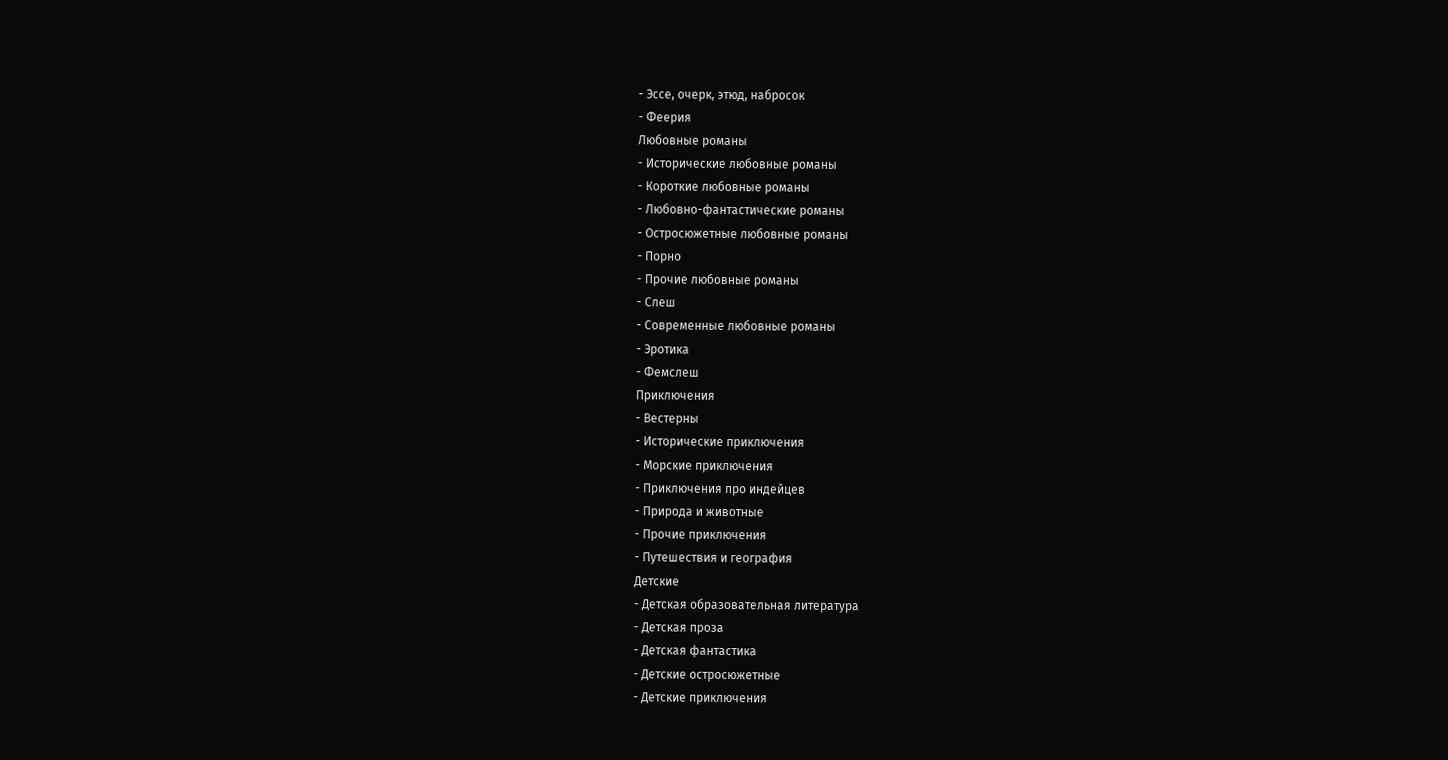- Эссе, очерк, этюд, набросок
- Феерия
Любовные романы
- Исторические любовные романы
- Короткие любовные романы
- Любовно-фантастические романы
- Остросюжетные любовные романы
- Порно
- Прочие любовные романы
- Слеш
- Современные любовные романы
- Эротика
- Фемслеш
Приключения
- Вестерны
- Исторические приключения
- Морские приключения
- Приключения про индейцев
- Природа и животные
- Прочие приключения
- Путешествия и география
Детские
- Детская образовательная литература
- Детская проза
- Детская фантастика
- Детские остросюжетные
- Детские приключения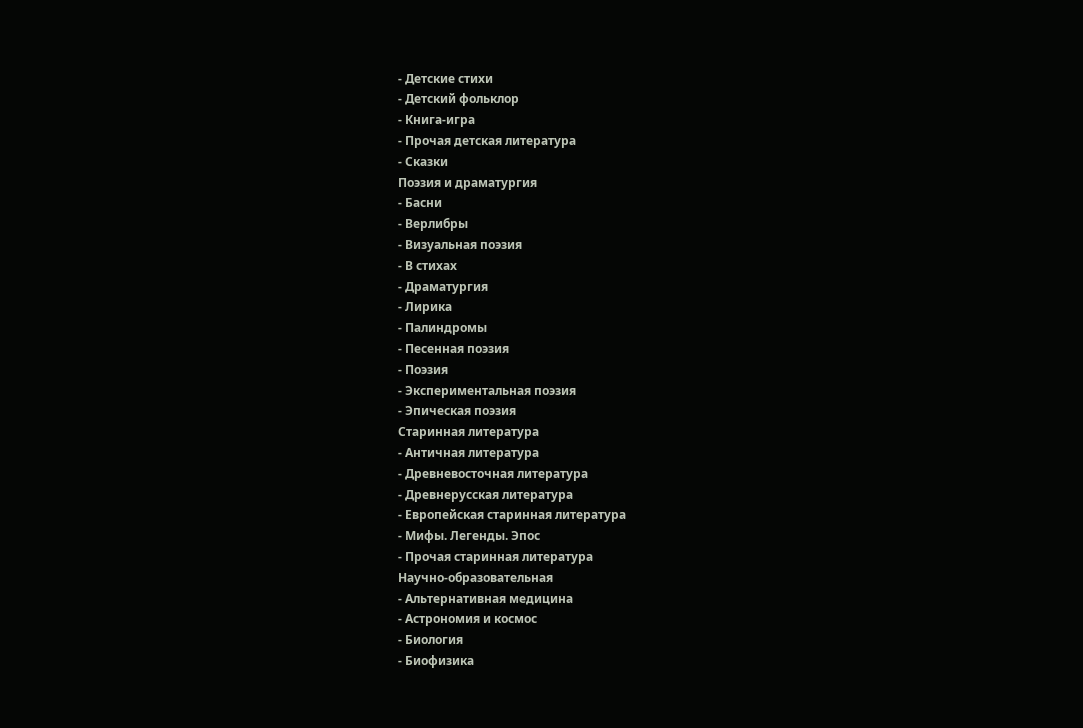- Детские стихи
- Детский фольклор
- Книга-игра
- Прочая детская литература
- Сказки
Поэзия и драматургия
- Басни
- Верлибры
- Визуальная поэзия
- В стихах
- Драматургия
- Лирика
- Палиндромы
- Песенная поэзия
- Поэзия
- Экспериментальная поэзия
- Эпическая поэзия
Старинная литература
- Античная литература
- Древневосточная литература
- Древнерусская литература
- Европейская старинная литература
- Мифы. Легенды. Эпос
- Прочая старинная литература
Научно-образовательная
- Альтернативная медицина
- Астрономия и космос
- Биология
- Биофизика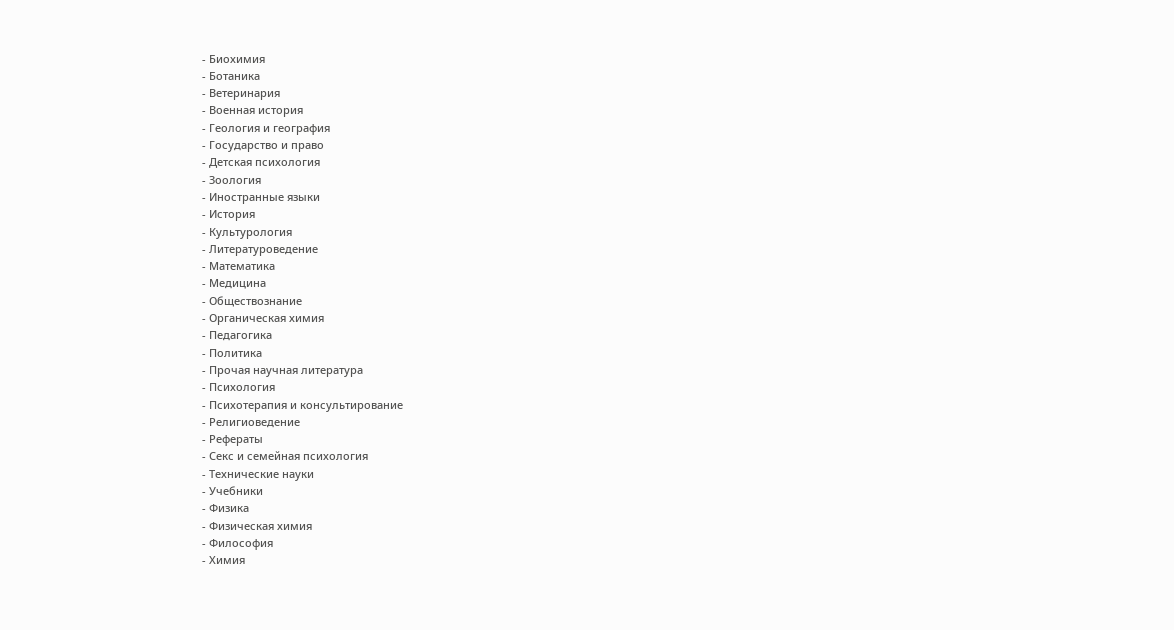- Биохимия
- Ботаника
- Ветеринария
- Военная история
- Геология и география
- Государство и право
- Детская психология
- Зоология
- Иностранные языки
- История
- Культурология
- Литературоведение
- Математика
- Медицина
- Обществознание
- Органическая химия
- Педагогика
- Политика
- Прочая научная литература
- Психология
- Психотерапия и консультирование
- Религиоведение
- Рефераты
- Секс и семейная психология
- Технические науки
- Учебники
- Физика
- Физическая химия
- Философия
- Химия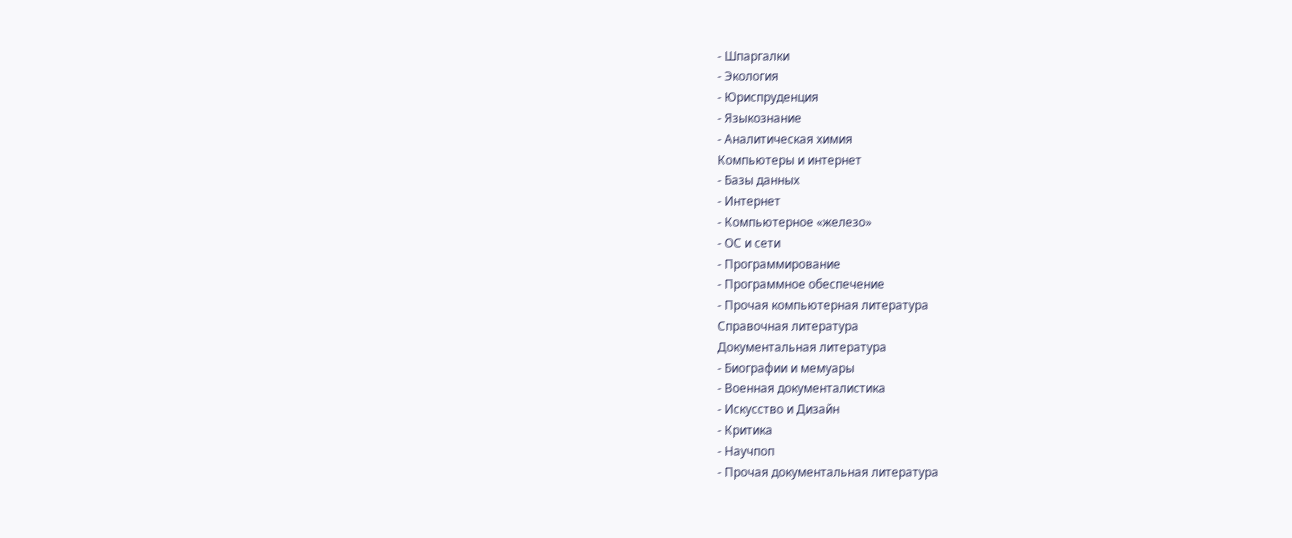- Шпаргалки
- Экология
- Юриспруденция
- Языкознание
- Аналитическая химия
Компьютеры и интернет
- Базы данных
- Интернет
- Компьютерное «железо»
- ОС и сети
- Программирование
- Программное обеспечение
- Прочая компьютерная литература
Справочная литература
Документальная литература
- Биографии и мемуары
- Военная документалистика
- Искусство и Дизайн
- Критика
- Научпоп
- Прочая документальная литература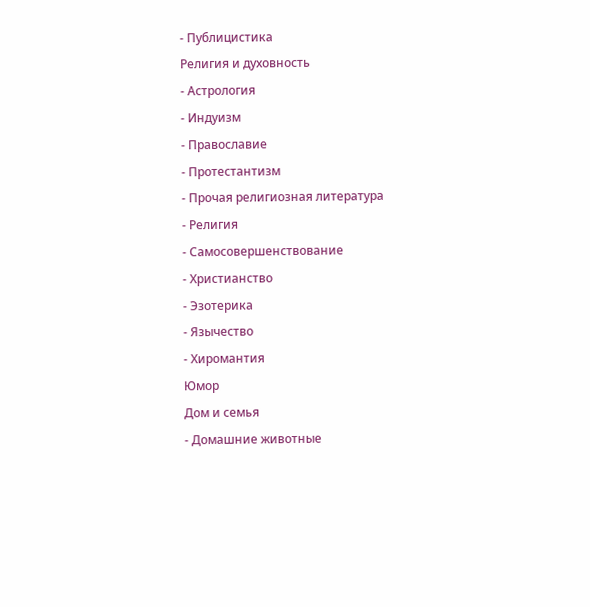- Публицистика
Религия и духовность
- Астрология
- Индуизм
- Православие
- Протестантизм
- Прочая религиозная литература
- Религия
- Самосовершенствование
- Христианство
- Эзотерика
- Язычество
- Хиромантия
Юмор
Дом и семья
- Домашние животные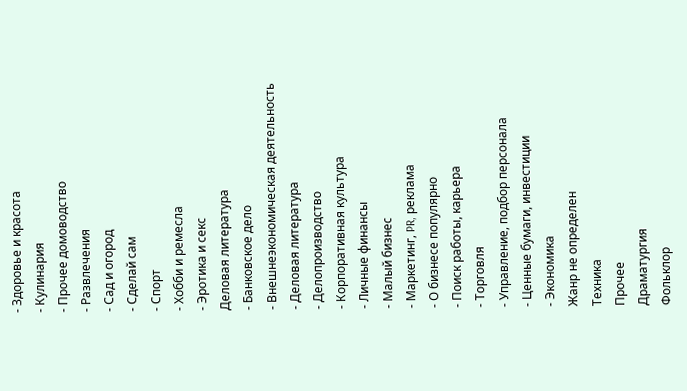- Здоровье и красота
- Кулинария
- Прочее домоводство
- Развлечения
- Сад и огород
- Сделай сам
- Спорт
- Хобби и ремесла
- Эротика и секс
Деловая литература
- Банковское дело
- Внешнеэкономическая деятельность
- Деловая литература
- Делопроизводство
- Корпоративная культура
- Личные финансы
- Малый бизнес
- Маркетинг, PR, реклама
- О бизнесе популярно
- Поиск работы, карьера
- Торговля
- Управление, подбор персонала
- Ценные бумаги, инвестиции
- Экономика
Жанр не определен
Техника
Прочее
Драматургия
Фольклор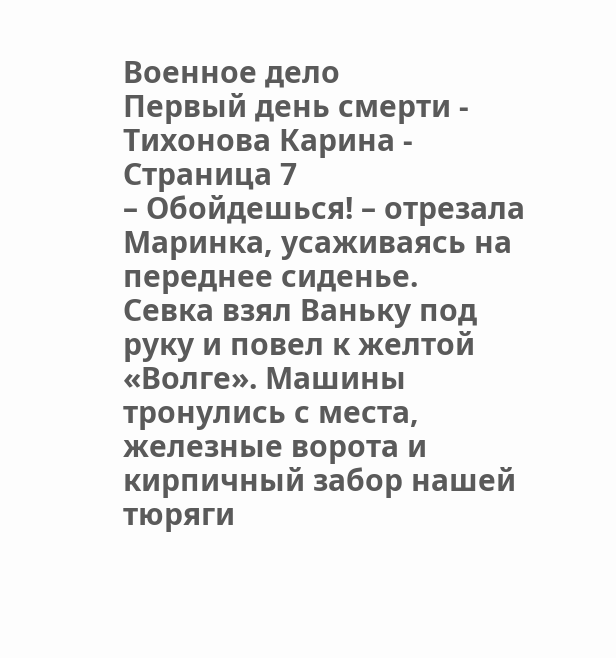Военное дело
Первый день смерти - Тихонова Карина - Страница 7
– Обойдешься! – отрезала Маринка, усаживаясь на переднее сиденье.
Севка взял Ваньку под руку и повел к желтой «Волге». Машины тронулись с места, железные ворота и кирпичный забор нашей тюряги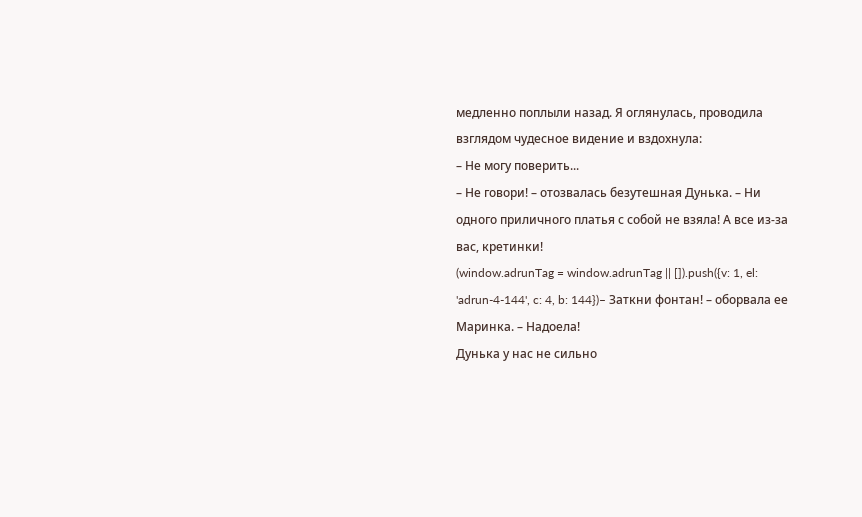медленно поплыли назад. Я оглянулась, проводила взглядом чудесное видение и вздохнула:
– Не могу поверить...
– Не говори! – отозвалась безутешная Дунька. – Ни одного приличного платья с собой не взяла! А все из-за вас, кретинки!
(window.adrunTag = window.adrunTag || []).push({v: 1, el: 'adrun-4-144', c: 4, b: 144})– Заткни фонтан! – оборвала ее Маринка. – Надоела!
Дунька у нас не сильно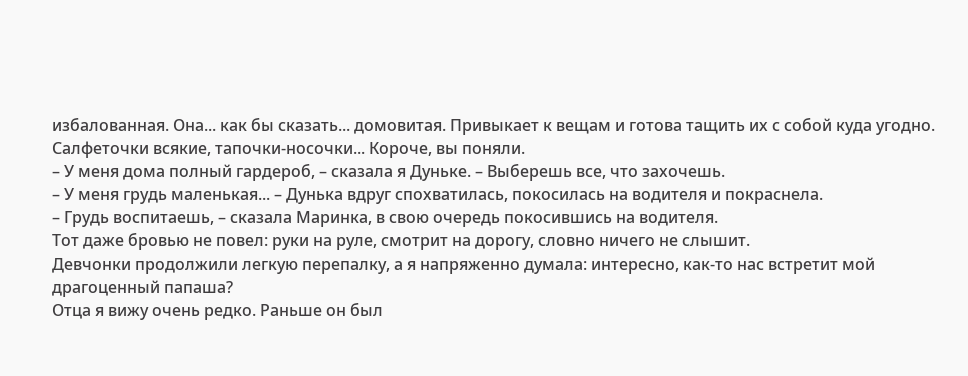избалованная. Она... как бы сказать... домовитая. Привыкает к вещам и готова тащить их с собой куда угодно. Салфеточки всякие, тапочки-носочки... Короче, вы поняли.
– У меня дома полный гардероб, – сказала я Дуньке. – Выберешь все, что захочешь.
– У меня грудь маленькая... – Дунька вдруг спохватилась, покосилась на водителя и покраснела.
– Грудь воспитаешь, – сказала Маринка, в свою очередь покосившись на водителя.
Тот даже бровью не повел: руки на руле, смотрит на дорогу, словно ничего не слышит.
Девчонки продолжили легкую перепалку, а я напряженно думала: интересно, как-то нас встретит мой драгоценный папаша?
Отца я вижу очень редко. Раньше он был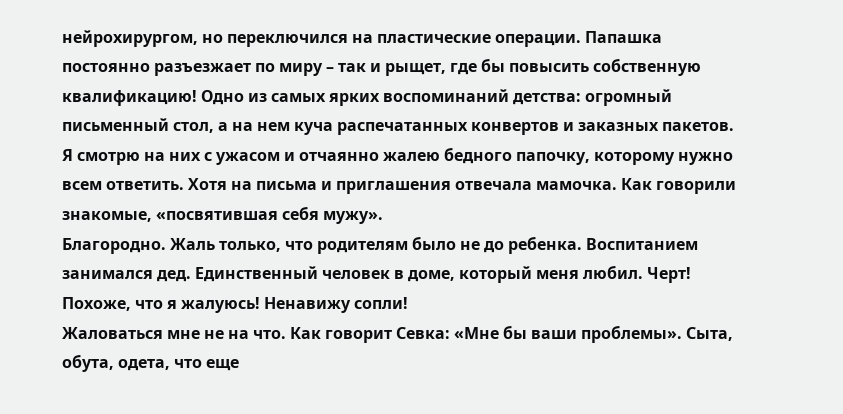нейрохирургом, но переключился на пластические операции. Папашка постоянно разъезжает по миру – так и рыщет, где бы повысить собственную квалификацию! Одно из самых ярких воспоминаний детства: огромный письменный стол, а на нем куча распечатанных конвертов и заказных пакетов. Я смотрю на них с ужасом и отчаянно жалею бедного папочку, которому нужно всем ответить. Хотя на письма и приглашения отвечала мамочка. Как говорили знакомые, «посвятившая себя мужу».
Благородно. Жаль только, что родителям было не до ребенка. Воспитанием занимался дед. Единственный человек в доме, который меня любил. Черт! Похоже, что я жалуюсь! Ненавижу сопли!
Жаловаться мне не на что. Как говорит Севка: «Мне бы ваши проблемы». Сыта, обута, одета, что еще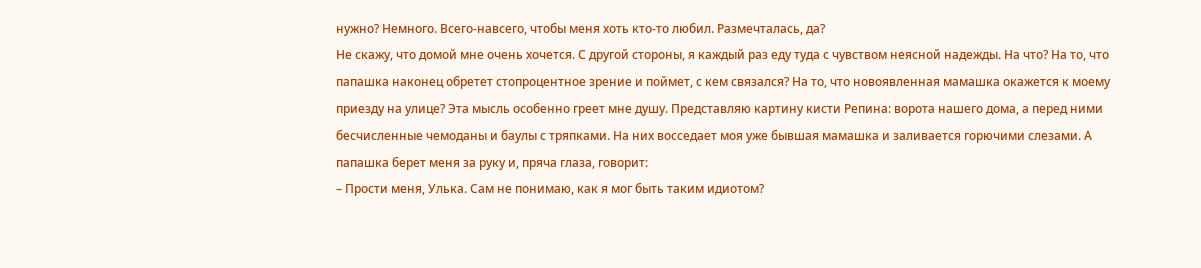нужно? Немного. Всего-навсего, чтобы меня хоть кто-то любил. Размечталась, да?
Не скажу, что домой мне очень хочется. С другой стороны, я каждый раз еду туда с чувством неясной надежды. На что? На то, что папашка наконец обретет стопроцентное зрение и поймет, с кем связался? На то, что новоявленная мамашка окажется к моему приезду на улице? Эта мысль особенно греет мне душу. Представляю картину кисти Репина: ворота нашего дома, а перед ними бесчисленные чемоданы и баулы с тряпками. На них восседает моя уже бывшая мамашка и заливается горючими слезами. А папашка берет меня за руку и, пряча глаза, говорит:
– Прости меня, Улька. Сам не понимаю, как я мог быть таким идиотом?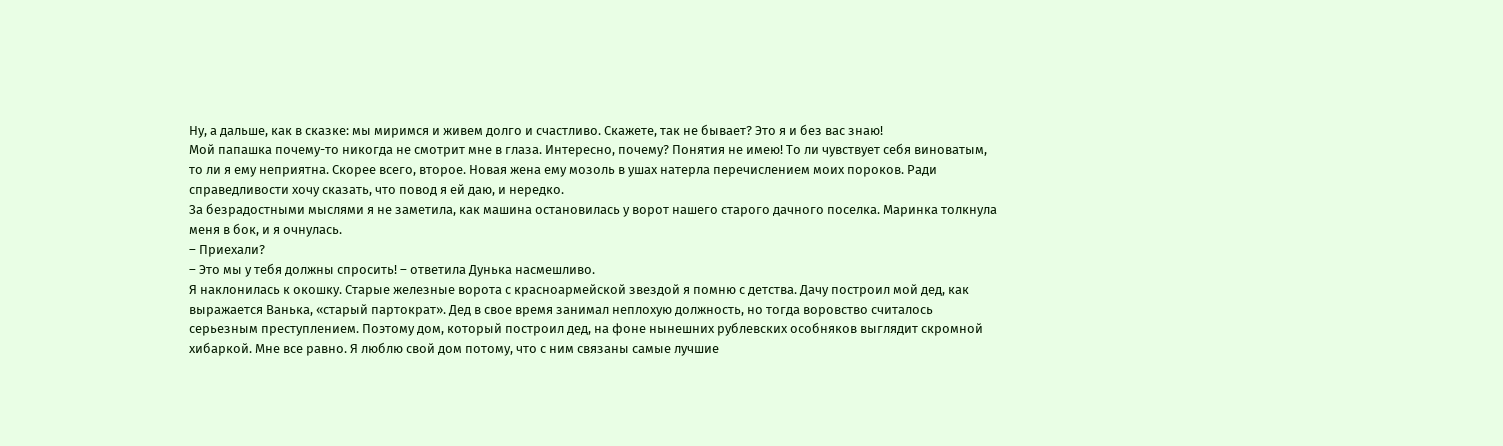Ну, а дальше, как в сказке: мы миримся и живем долго и счастливо. Скажете, так не бывает? Это я и без вас знаю!
Мой папашка почему-то никогда не смотрит мне в глаза. Интересно, почему? Понятия не имею! То ли чувствует себя виноватым, то ли я ему неприятна. Скорее всего, второе. Новая жена ему мозоль в ушах натерла перечислением моих пороков. Ради справедливости хочу сказать, что повод я ей даю, и нередко.
За безрадостными мыслями я не заметила, как машина остановилась у ворот нашего старого дачного поселка. Маринка толкнула меня в бок, и я очнулась.
– Приехали?
– Это мы у тебя должны спросить! – ответила Дунька насмешливо.
Я наклонилась к окошку. Старые железные ворота с красноармейской звездой я помню с детства. Дачу построил мой дед, как выражается Ванька, «старый партократ». Дед в свое время занимал неплохую должность, но тогда воровство считалось серьезным преступлением. Поэтому дом, который построил дед, на фоне нынешних рублевских особняков выглядит скромной хибаркой. Мне все равно. Я люблю свой дом потому, что с ним связаны самые лучшие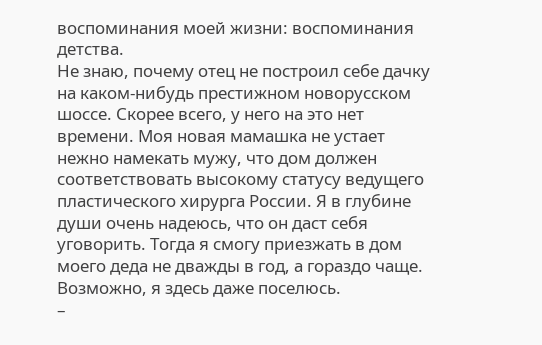воспоминания моей жизни: воспоминания детства.
Не знаю, почему отец не построил себе дачку на каком-нибудь престижном новорусском шоссе. Скорее всего, у него на это нет времени. Моя новая мамашка не устает нежно намекать мужу, что дом должен соответствовать высокому статусу ведущего пластического хирурга России. Я в глубине души очень надеюсь, что он даст себя уговорить. Тогда я смогу приезжать в дом моего деда не дважды в год, а гораздо чаще. Возможно, я здесь даже поселюсь.
–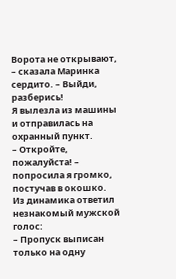Ворота не открывают, – сказала Маринка сердито. – Выйди, разберись!
Я вылезла из машины и отправилась на охранный пункт.
– Откройте, пожалуйста! – попросила я громко, постучав в окошко.
Из динамика ответил незнакомый мужской голос:
– Пропуск выписан только на одну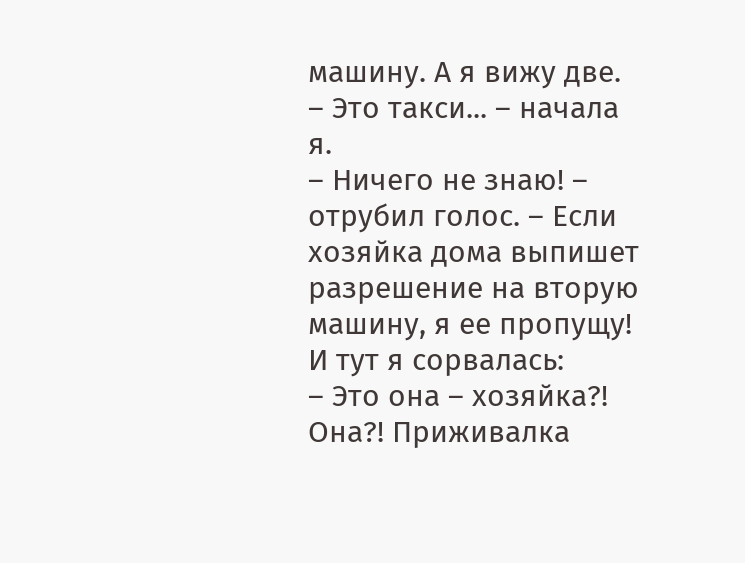машину. А я вижу две.
– Это такси... – начала я.
– Ничего не знаю! – отрубил голос. – Если хозяйка дома выпишет разрешение на вторую машину, я ее пропущу!
И тут я сорвалась:
– Это она – хозяйка?! Она?! Приживалка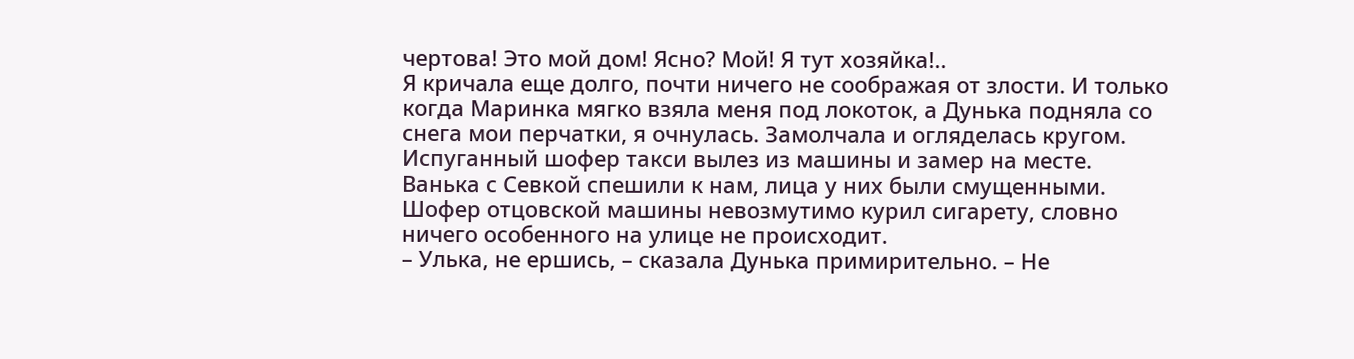чертова! Это мой дом! Ясно? Мой! Я тут хозяйка!..
Я кричала еще долго, почти ничего не соображая от злости. И только когда Маринка мягко взяла меня под локоток, а Дунька подняла со снега мои перчатки, я очнулась. Замолчала и огляделась кругом. Испуганный шофер такси вылез из машины и замер на месте. Ванька с Севкой спешили к нам, лица у них были смущенными. Шофер отцовской машины невозмутимо курил сигарету, словно ничего особенного на улице не происходит.
– Улька, не ершись, – сказала Дунька примирительно. – Не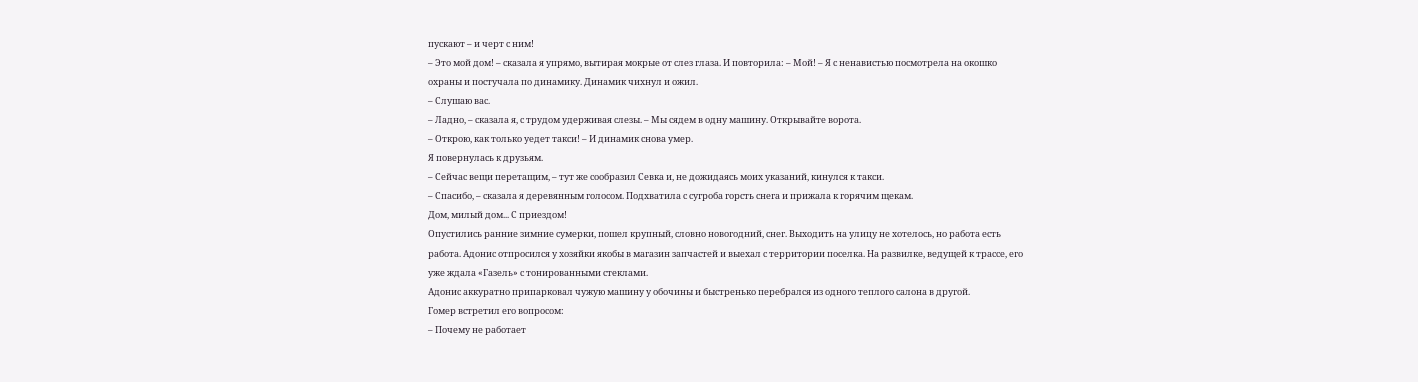пускают – и черт с ним!
– Это мой дом! – сказала я упрямо, вытирая мокрые от слез глаза. И повторила: – Мой! – Я с ненавистью посмотрела на окошко охраны и постучала по динамику. Динамик чихнул и ожил.
– Слушаю вас.
– Ладно, – сказала я, с трудом удерживая слезы. – Мы сядем в одну машину. Открывайте ворота.
– Открою, как только уедет такси! – И динамик снова умер.
Я повернулась к друзьям.
– Сейчас вещи перетащим, – тут же сообразил Севка и, не дожидаясь моих указаний, кинулся к такси.
– Спасибо, – сказала я деревянным голосом. Подхватила с сугроба горсть снега и прижала к горячим щекам.
Дом, милый дом... С приездом!
Опустились ранние зимние сумерки, пошел крупный, словно новогодний, снег. Выходить на улицу не хотелось, но работа есть работа. Адонис отпросился у хозяйки якобы в магазин запчастей и выехал с территории поселка. На развилке, ведущей к трассе, его уже ждала «Газель» с тонированными стеклами.
Адонис аккуратно припарковал чужую машину у обочины и быстренько перебрался из одного теплого салона в другой.
Гомер встретил его вопросом:
– Почему не работает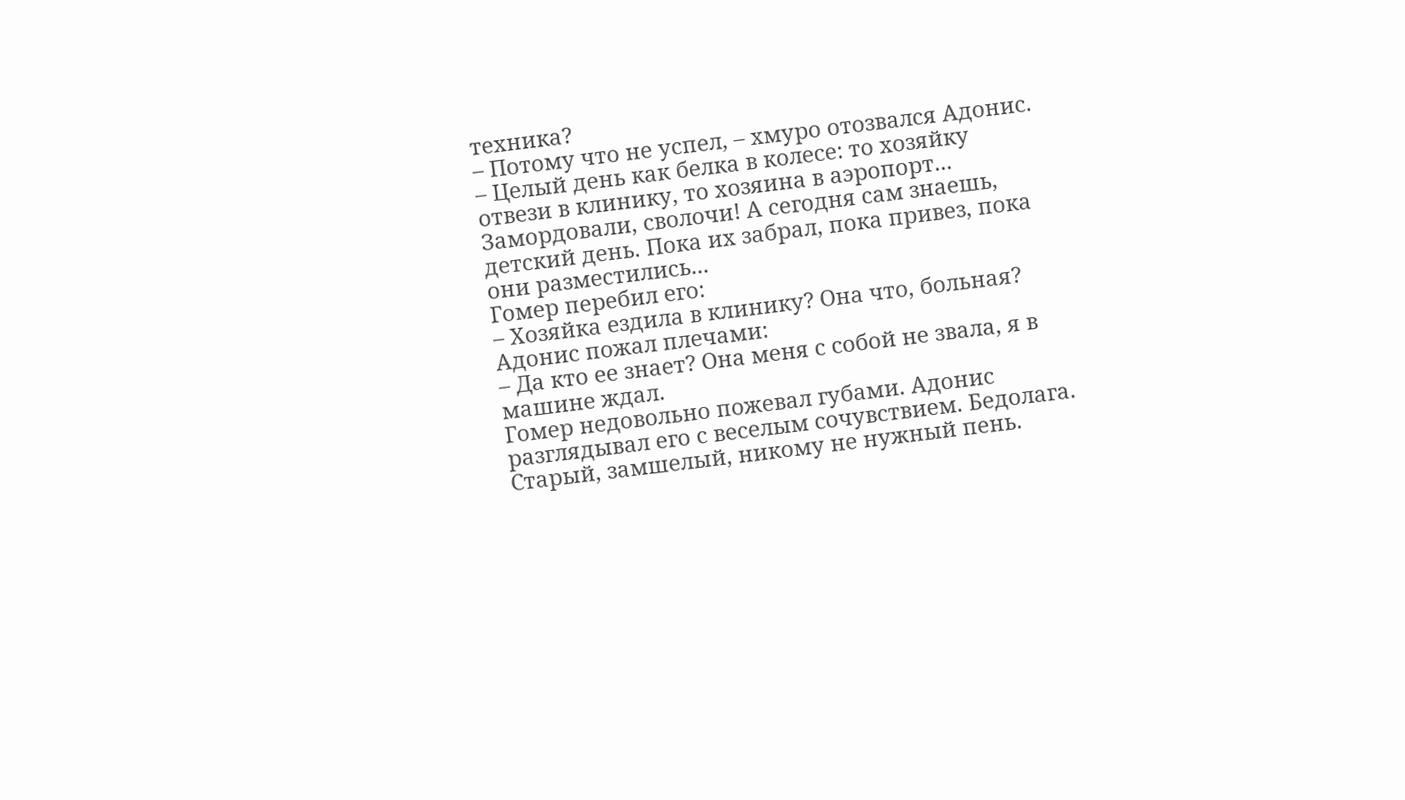техника?
– Потому что не успел, – хмуро отозвался Адонис. – Целый день как белка в колесе: то хозяйку отвези в клинику, то хозяина в аэропорт... Замордовали, сволочи! А сегодня сам знаешь, детский день. Пока их забрал, пока привез, пока они разместились...
Гомер перебил его:
– Хозяйка ездила в клинику? Она что, больная?
Адонис пожал плечами:
– Да кто ее знает? Она меня с собой не звала, я в машине ждал.
Гомер недовольно пожевал губами. Адонис разглядывал его с веселым сочувствием. Бедолага. Старый, замшелый, никому не нужный пень.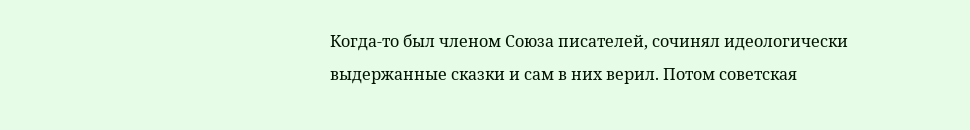Когда-то был членом Союза писателей, сочинял идеологически выдержанные сказки и сам в них верил. Потом советская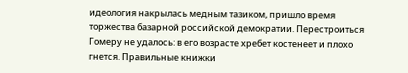идеология накрылась медным тазиком, пришло время торжества базарной российской демократии. Перестроиться Гомеру не удалось: в его возрасте хребет костенеет и плохо гнется. Правильные книжки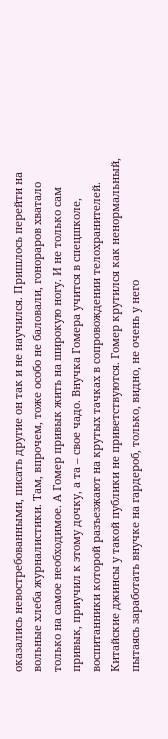оказались невостребованными, писать другие он так и не научился. Пришлось перейти на вольные хлеба журналистики. Там, впрочем, тоже особо не баловали, гонораров хватало только на самое необходимое. А Гомер привык жить на широкую ногу. И не только сам привык, приучил к этому дочку, а та – свое чадо. Внучка Гомера учится в спецшколе, воспитанники которой разъезжают на крутых тачках в сопровождении телохранителей. Китайские джинсы у такой публики не приветствуются. Гомер крутился как ненормальный, пытаясь заработать внучке на гардероб, только, видно, не очень у него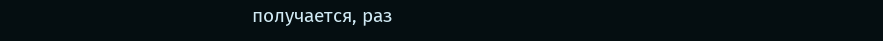получается, раз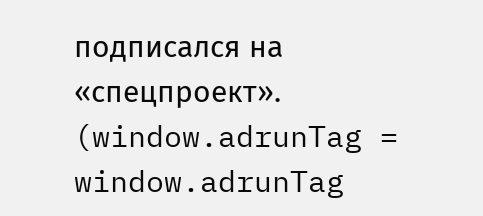подписался на «спецпроект».
(window.adrunTag = window.adrunTag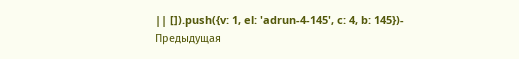|| []).push({v: 1, el: 'adrun-4-145', c: 4, b: 145})- Предыдущая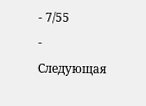- 7/55
- Следующая